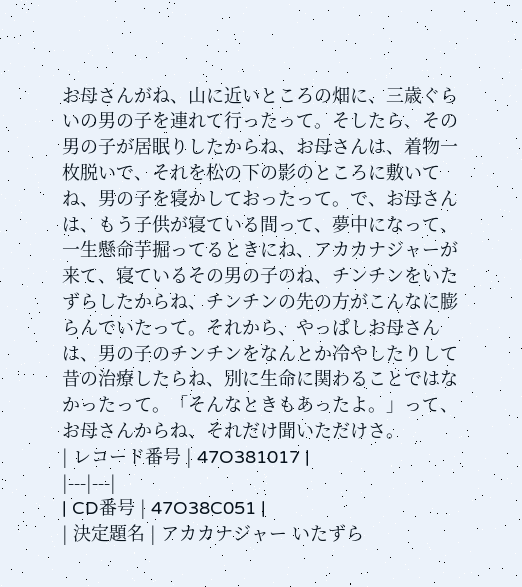お母さんがね、山に近いところの畑に、三歳ぐらいの男の子を連れて行ったって。そしたら、その男の子が居眠りしたからね、お母さんは、着物一枚脱いで、それを松の下の影のところに敷いてね、男の子を寝かしておったって。で、お母さんは、もう子供が寝ている間って、夢中になって、一生懸命芋掘ってるときにね、アカカナジャーが来て、寝ているその男の子のね、チンチンをいたずらしたからね、チンチンの先の方がこんなに膨らんでいたって。それから、やっぱしお母さんは、男の子のチンチンをなんとか冷やしたりして昔の治療したらね、別に生命に関わることではなかったって。「そんなときもあったよ。」って、お母さんからね、それだけ聞いただけさ。
| レコード番号 | 47O381017 |
|---|---|
| CD番号 | 47O38C051 |
| 決定題名 | アカカナジャー いたずら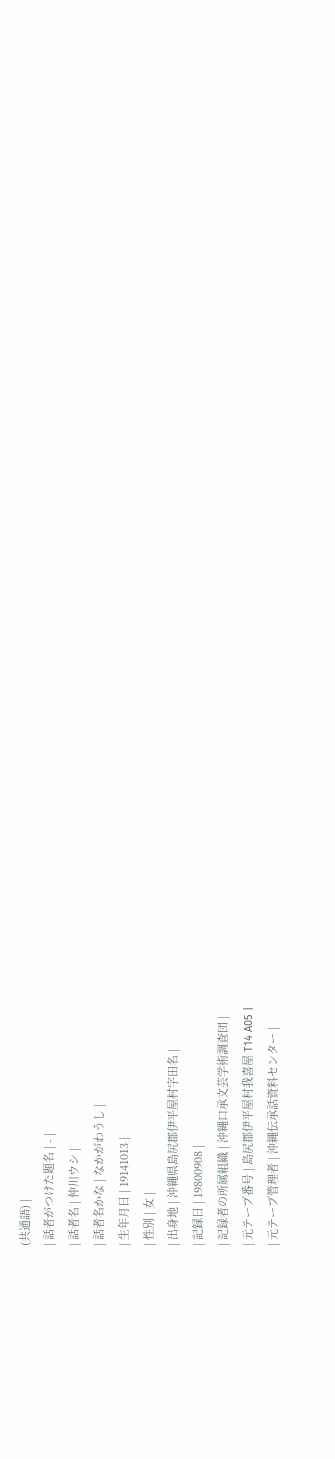(共通語) |
| 話者がつけた題名 | - |
| 話者名 | 仲川ウシ |
| 話者名かな | なかがわうし |
| 生年月日 | 19141013 |
| 性別 | 女 |
| 出身地 | 沖縄県島尻郡伊平屋村字田名 |
| 記録日 | 19800908 |
| 記録者の所属組織 | 沖縄口承文芸学術調査団 |
| 元テープ番号 | 島尻郡伊平屋村我喜屋 T14 A05 |
| 元テープ管理者 | 沖縄伝承話資料センター |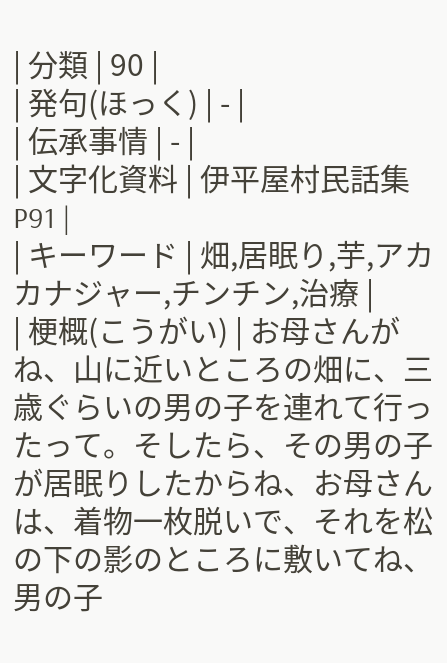| 分類 | 90 |
| 発句(ほっく) | - |
| 伝承事情 | - |
| 文字化資料 | 伊平屋村民話集 P91 |
| キーワード | 畑,居眠り,芋,アカカナジャー,チンチン,治療 |
| 梗概(こうがい) | お母さんがね、山に近いところの畑に、三歳ぐらいの男の子を連れて行ったって。そしたら、その男の子が居眠りしたからね、お母さんは、着物一枚脱いで、それを松の下の影のところに敷いてね、男の子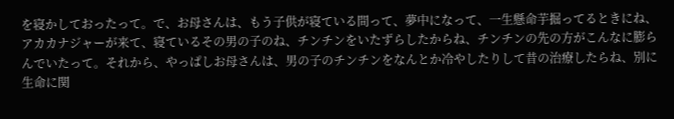を寝かしておったって。で、お母さんは、もう子供が寝ている間って、夢中になって、一生懸命芋掘ってるときにね、アカカナジャーが来て、寝ているその男の子のね、チンチンをいたずらしたからね、チンチンの先の方がこんなに膨らんでいたって。それから、やっぱしお母さんは、男の子のチンチンをなんとか冷やしたりして昔の治療したらね、別に生命に関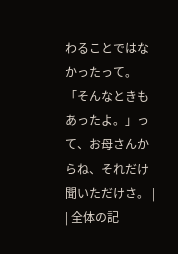わることではなかったって。「そんなときもあったよ。」って、お母さんからね、それだけ聞いただけさ。 |
| 全体の記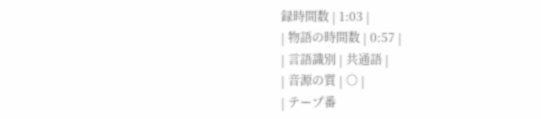録時間数 | 1:03 |
| 物語の時間数 | 0:57 |
| 言語識別 | 共通語 |
| 音源の質 | ○ |
| テープ番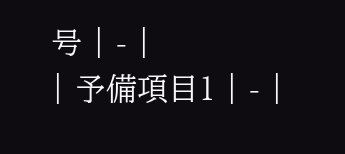号 | - |
| 予備項目1 | - |